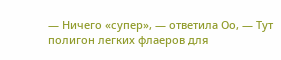— Ничего «супер», — ответила Оо, — Тут полигон легких флаеров для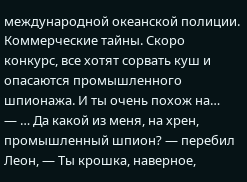международной океанской полиции. Коммерческие тайны. Скоро конкурс, все хотят сорвать куш и опасаются промышленного шпионажа. И ты очень похож на…
— … Да какой из меня, на хрен, промышленный шпион? — перебил Леон, — Ты крошка, наверное,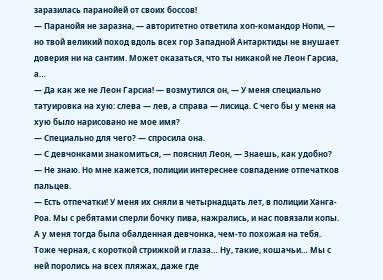заразилась паранойей от своих боссов!
— Паранойя не заразна, — авторитетно ответила хоп-командор Нопи, — но твой великий поход вдоль всех гор Западной Антарктиды не внушает доверия ни на сантим. Может оказаться, что ты никакой не Леон Гарсиа, а…
— Да как же не Леон Гарсиа! — возмутился он, — У меня специально татуировка на хую: слева — лев, а справа — лисица. С чего бы у меня на хую было нарисовано не мое имя?
— Специально для чего? — спросила она.
— С девчонками знакомиться, — пояснил Леон, — Знаешь, как удобно?
— Не знаю. Но мне кажется, полиции интереснее совпадение отпечатков пальцев.
— Есть отпечатки! У меня их сняли в четырнадцать лет, в полиции Ханга-Роа. Мы с ребятами сперли бочку пива, нажрались, и нас повязали копы. А у меня тогда была обалденная девчонка, чем-то похожая на тебя. Тоже черная, с короткой стрижкой и глаза… Ну, такие, кошачьи… Мы с ней поролись на всех пляжах, даже где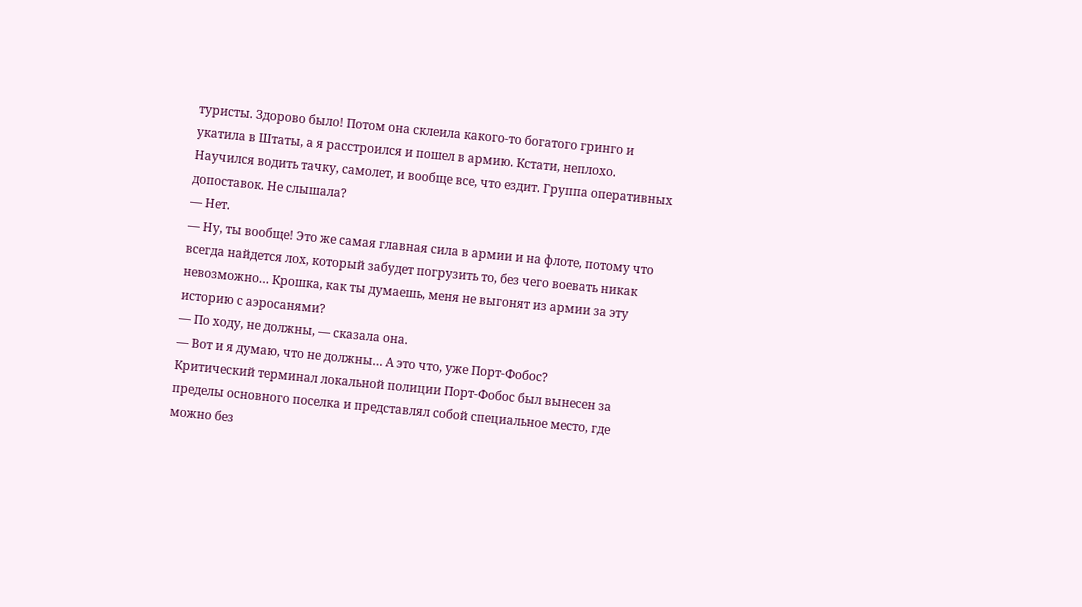туристы. Здорово было! Потом она склеила какого-то богатого гринго и укатила в Штаты, а я расстроился и пошел в армию. Кстати, неплохо. Научился водить тачку, самолет, и вообще все, что ездит. Группа оперативных допоставок. Не слышала?
— Нет.
— Ну, ты вообще! Это же самая главная сила в армии и на флоте, потому что всегда найдется лох, который забудет погрузить то, без чего воевать никак невозможно… Крошка, как ты думаешь, меня не выгонят из армии за эту историю с аэросанями?
— По ходу, не должны, — сказала она.
— Вот и я думаю, что не должны… А это что, уже Порт-Фобос?
Критический терминал локальной полиции Порт-Фобос был вынесен за пределы основного поселка и представлял собой специальное место, где можно без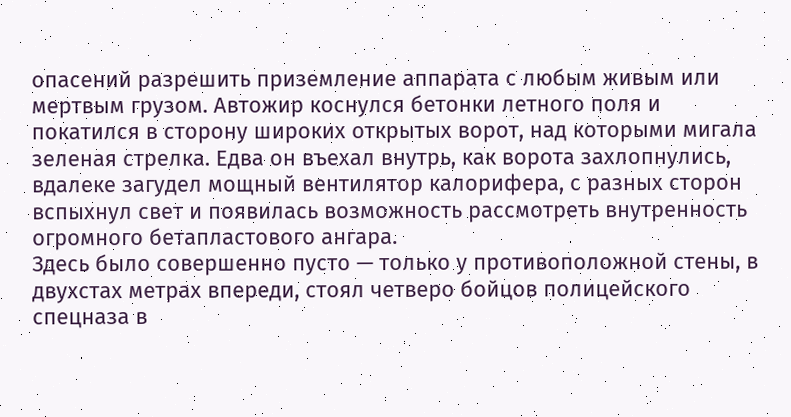опасений разрешить приземление аппарата с любым живым или мертвым грузом. Автожир коснулся бетонки летного поля и покатился в сторону широких открытых ворот, над которыми мигала зеленая стрелка. Едва он въехал внутрь, как ворота захлопнулись, вдалеке загудел мощный вентилятор калорифера, с разных сторон вспыхнул свет и появилась возможность рассмотреть внутренность огромного бетапластового ангара.
Здесь было совершенно пусто — только у противоположной стены, в двухстах метрах впереди, стоял четверо бойцов полицейского спецназа в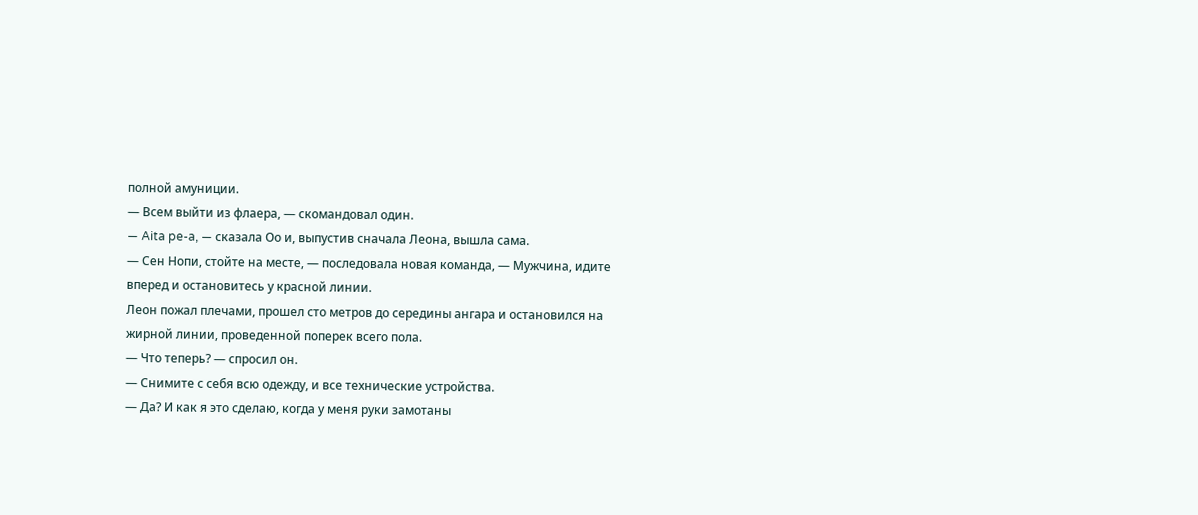полной амуниции.
— Всем выйти из флаера, — скомандовал один.
— Aita pe-a, — сказала Оо и, выпустив сначала Леона, вышла сама.
— Сен Нопи, стойте на месте, — последовала новая команда, — Мужчина, идите вперед и остановитесь у красной линии.
Леон пожал плечами, прошел сто метров до середины ангара и остановился на жирной линии, проведенной поперек всего пола.
— Что теперь? — спросил он.
— Снимите с себя всю одежду, и все технические устройства.
— Да? И как я это сделаю, когда у меня руки замотаны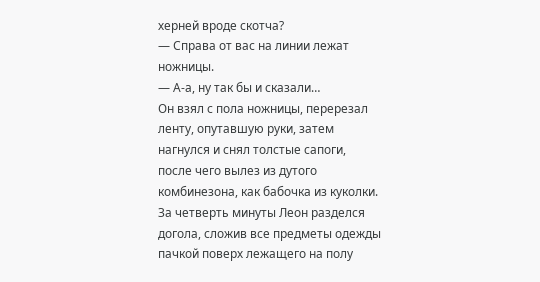херней вроде скотча?
— Справа от вас на линии лежат ножницы.
— А-а, ну так бы и сказали…
Он взял с пола ножницы, перерезал ленту, опутавшую руки, затем нагнулся и снял толстые сапоги, после чего вылез из дутого комбинезона, как бабочка из куколки. За четверть минуты Леон разделся догола, сложив все предметы одежды пачкой поверх лежащего на полу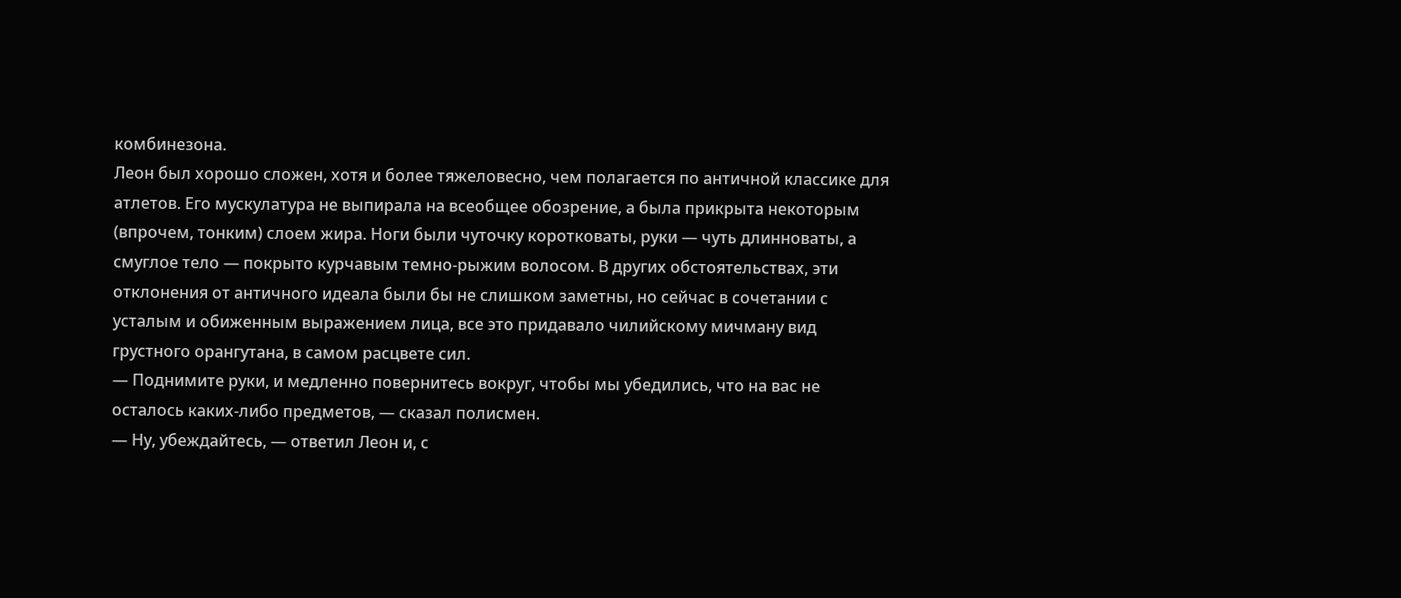комбинезона.
Леон был хорошо сложен, хотя и более тяжеловесно, чем полагается по античной классике для атлетов. Его мускулатура не выпирала на всеобщее обозрение, а была прикрыта некоторым (впрочем, тонким) слоем жира. Ноги были чуточку коротковаты, руки — чуть длинноваты, а смуглое тело — покрыто курчавым темно-рыжим волосом. В других обстоятельствах, эти отклонения от античного идеала были бы не слишком заметны, но сейчас в сочетании с усталым и обиженным выражением лица, все это придавало чилийскому мичману вид грустного орангутана, в самом расцвете сил.
— Поднимите руки, и медленно повернитесь вокруг, чтобы мы убедились, что на вас не осталось каких-либо предметов, — сказал полисмен.
— Ну, убеждайтесь, — ответил Леон и, с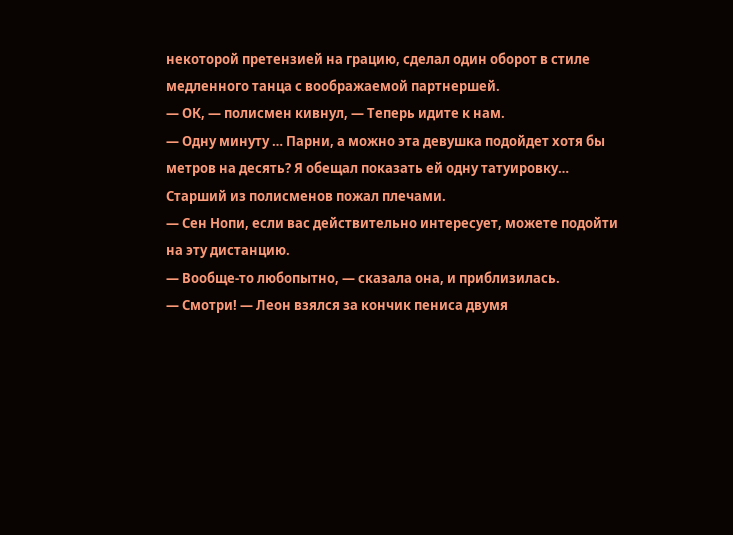некоторой претензией на грацию, сделал один оборот в стиле медленного танца с воображаемой партнершей.
— ОК, — полисмен кивнул, — Теперь идите к нам.
— Одну минуту … Парни, а можно эта девушка подойдет хотя бы метров на десять? Я обещал показать ей одну татуировку…
Старший из полисменов пожал плечами.
— Сен Нопи, если вас действительно интересует, можете подойти на эту дистанцию.
— Вообще-то любопытно, — сказала она, и приблизилась.
— Смотри! — Леон взялся за кончик пениса двумя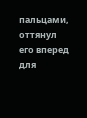пальцами, оттянул его вперед для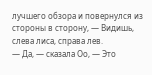лучшего обзора и повернулся из стороны в сторону, — Видишь, слева лиса, справа лев.
— Да, — сказала Оо, — Это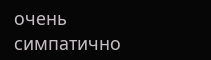очень симпатично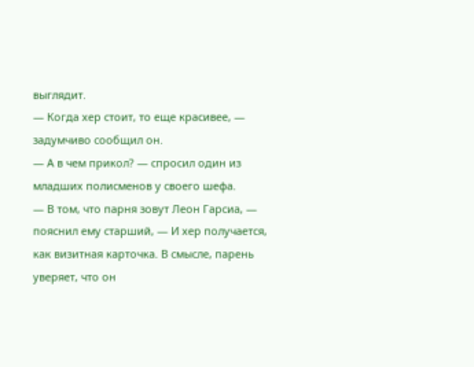выглядит.
— Когда хер стоит, то еще красивее, — задумчиво сообщил он.
— А в чем прикол? — спросил один из младших полисменов у своего шефа.
— В том, что парня зовут Леон Гарсиа, — пояснил ему старший, — И хер получается, как визитная карточка. В смысле, парень уверяет, что он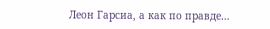Леон Гарсиа, а как по правде…